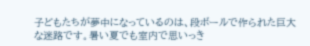子どもたちが夢中になっているのは、段ボールで作られた巨大な迷路です。暑い夏でも室内で思いっき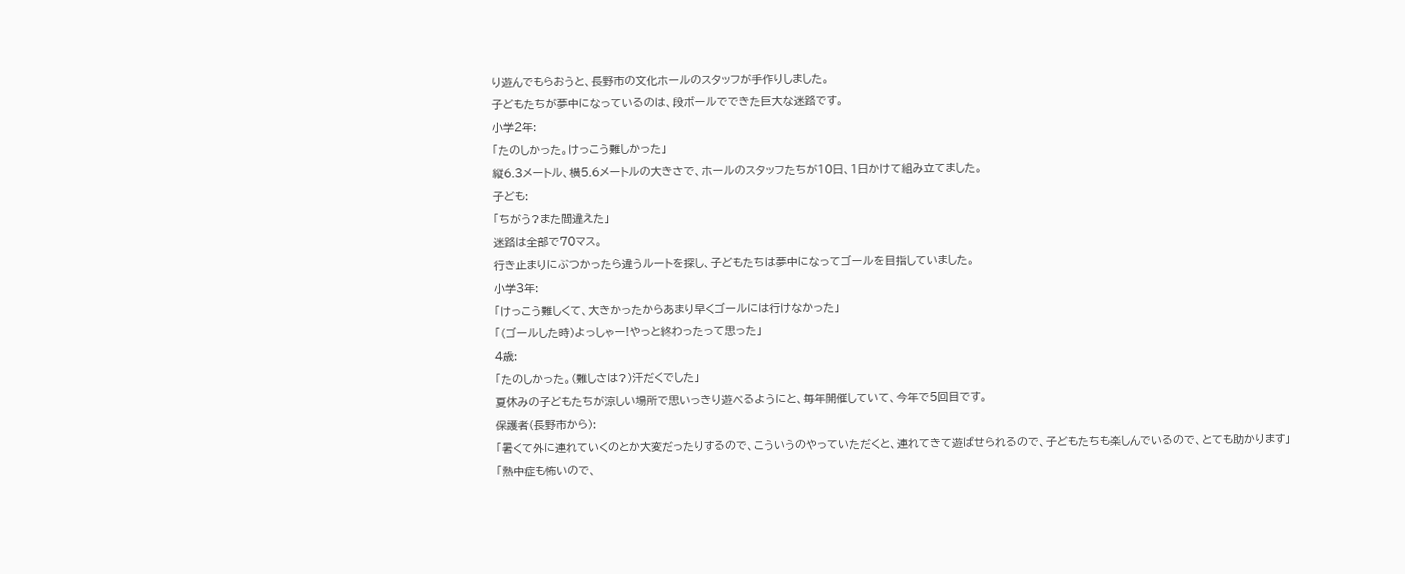り遊んでもらおうと、長野市の文化ホールのスタッフが手作りしました。
子どもたちが夢中になっているのは、段ボールでできた巨大な迷路です。
小学2年:
「たのしかった。けっこう難しかった」
縦6.3メートル、横5.6メートルの大きさで、ホールのスタッフたちが10日、1日かけて組み立てました。
子ども:
「ちがう?また間違えた」
迷路は全部で70マス。
行き止まりにぶつかったら違うルートを探し、子どもたちは夢中になってゴールを目指していました。
小学3年:
「けっこう難しくて、大きかったからあまり早くゴールには行けなかった」
「(ゴールした時)よっしゃー!やっと終わったって思った」
4歳:
「たのしかった。(難しさは?)汗だくでした」
夏休みの子どもたちが涼しい場所で思いっきり遊べるようにと、毎年開催していて、今年で5回目です。
保護者(長野市から):
「暑くて外に連れていくのとか大変だったりするので、こういうのやっていただくと、連れてきて遊ばせられるので、子どもたちも楽しんでいるので、とても助かります」
「熱中症も怖いので、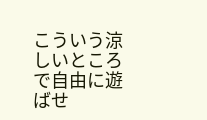こういう涼しいところで自由に遊ばせ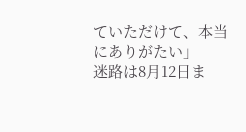ていただけて、本当にありがたい」
迷路は8月12日ま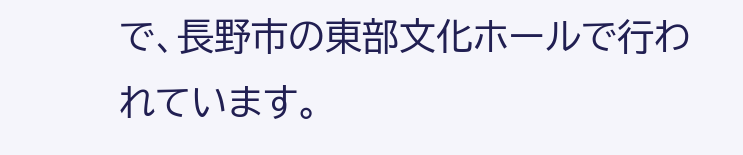で、長野市の東部文化ホールで行われています。